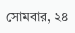সোমবার, ২৪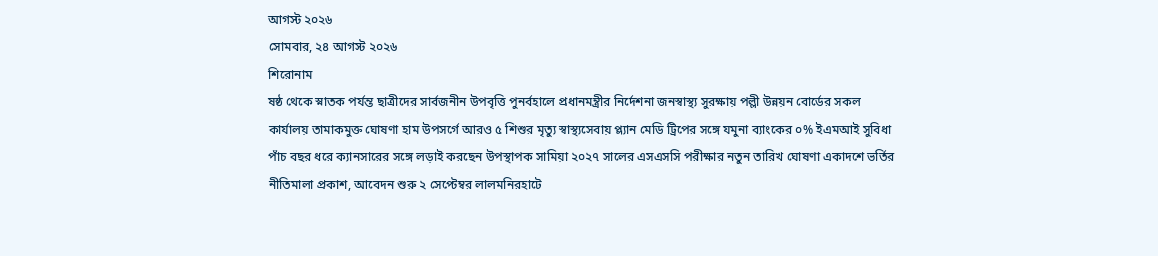আগস্ট ২০২৬
সোমবার, ২৪ আগস্ট ২০২৬
শিরোনাম
ষষ্ঠ থেকে স্নাতক পর্যন্ত ছাত্রীদের সার্বজনীন উপবৃত্তি পুনর্বহালে প্রধানমন্ত্রীর নির্দেশনা জনস্বাস্থ্য সুরক্ষায় পল্লী উন্নয়ন বোর্ডের সকল কার্যালয় তামাকমুক্ত ঘোষণা হাম উপসর্গে আরও ৫ শিশুর মৃত্যু স্বাস্থ্যসেবায় প্ল্যান মেডি ট্রিপের সঙ্গে যমুনা ব্যাংকের ০% ইএমআই সুবিধা পাঁচ বছর ধরে ক্যানসারের সঙ্গে লড়াই করছেন উপস্থাপক সামিয়া ২০২৭ সালের এসএসসি পরীক্ষার নতুন তারিখ ঘোষণা একাদশে ভর্তির নীতিমালা প্রকাশ, আবেদন শুরু ২ সেপ্টেম্বর লালমনিরহাটে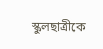স্কুলছাত্রীকে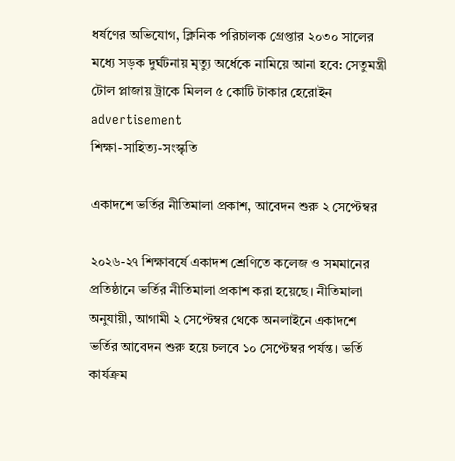ধর্ষণের অভিযোগ, ক্লিনিক পরিচালক গ্রেপ্তার ২০৩০ সালের মধ্যে সড়ক দুর্ঘটনায় মৃত্যু অর্ধেকে নামিয়ে আনা হবে: সেতুমন্ত্রী টোল প্লাজায় ট্রাকে মিলল ৫ কোটি টাকার হেরোইন
advertisement
শিক্ষা-সাহিত্য-সংস্কৃতি

একাদশে ভর্তির নীতিমালা প্রকাশ, আবেদন শুরু ২ সেপ্টেম্বর

২০২৬-২৭ শিক্ষাবর্ষে একাদশ শ্রেণিতে কলেজ ও সমমানের প্রতিষ্ঠানে ভর্তির নীতিমালা প্রকাশ করা হয়েছে। নীতিমালা অনুযায়ী, আগামী ২ সেপ্টেম্বর থেকে অনলাইনে একাদশে ভর্তির আবেদন শুরু হয়ে চলবে ১০ সেপ্টেম্বর পর্যন্ত। ভর্তি কার্যক্রম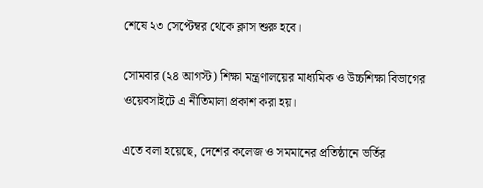শেষে ২৩ সেপ্টেম্বর থেকে ক্লাস শুরু হবে।

সোমবার (২৪ আগস্ট) শিক্ষা মন্ত্রণালয়ের মাধ্যমিক ও উচ্চশিক্ষা বিভাগের ওয়েবসাইটে এ নীতিমালা প্রকাশ করা হয়।

এতে বলা হয়েছে, দেশের কলেজ ও সমমানের প্রতিষ্ঠানে ভর্তির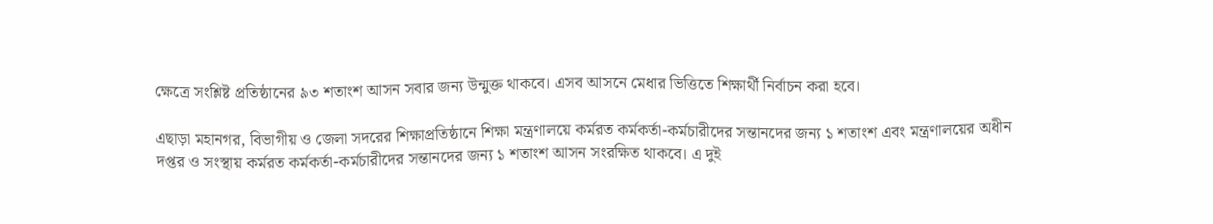ক্ষেত্রে সংশ্লিষ্ট প্রতিষ্ঠানের ৯৩ শতাংশ আসন সবার জন্য উন্মুক্ত থাকবে। এসব আসনে মেধার ভিত্তিতে শিক্ষার্থী নির্বাচন করা হবে।

এছাড়া মহানগর, বিভাগীয় ও জেলা সদরের শিক্ষাপ্রতিষ্ঠানে শিক্ষা মন্ত্রণালয়ে কর্মরত কর্মকর্তা-কর্মচারীদের সন্তানদের জন্য ১ শতাংশ এবং মন্ত্রণালয়ের অধীন দপ্তর ও সংস্থায় কর্মরত কর্মকর্তা-কর্মচারীদের সন্তানদের জন্য ১ শতাংশ আসন সংরক্ষিত থাকবে। এ দুই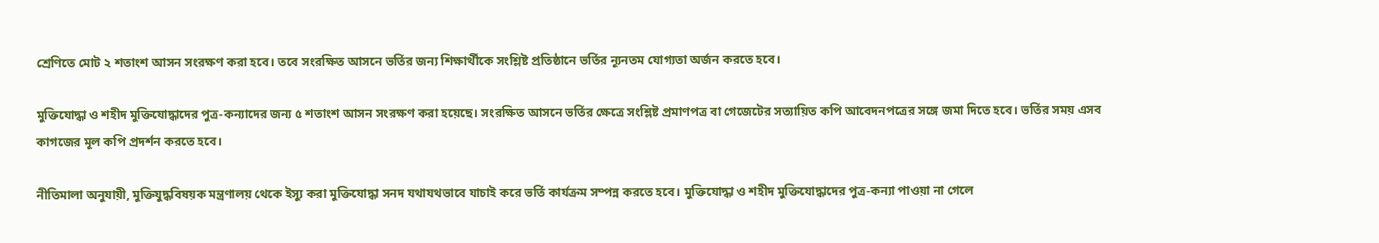শ্রেণিতে মোট ২ শতাংশ আসন সংরক্ষণ করা হবে। তবে সংরক্ষিত আসনে ভর্তির জন্য শিক্ষার্থীকে সংশ্লিষ্ট প্রতিষ্ঠানে ভর্তির ন্যূনতম যোগ্যতা অর্জন করতে হবে।

মুক্তিযোদ্ধা ও শহীদ মুক্তিযোদ্ধাদের পুত্র-কন্যাদের জন্য ৫ শতাংশ আসন সংরক্ষণ করা হয়েছে। সংরক্ষিত আসনে ভর্তির ক্ষেত্রে সংশ্লিষ্ট প্রমাণপত্র বা গেজেটের সত্যায়িত কপি আবেদনপত্রের সঙ্গে জমা দিতে হবে। ভর্তির সময় এসব কাগজের মূল কপি প্রদর্শন করতে হবে।

নীতিমালা অনুযায়ী, মুক্তিযুদ্ধবিষয়ক মন্ত্রণালয় থেকে ইস্যু করা মুক্তিযোদ্ধা সনদ যথাযথভাবে যাচাই করে ভর্তি কার্যক্রম সম্পন্ন করতে হবে। মুক্তিযোদ্ধা ও শহীদ মুক্তিযোদ্ধাদের পুত্র-কন্যা পাওয়া না গেলে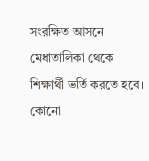সংরক্ষিত আসনে মেধাতালিকা থেকে শিক্ষার্থী ভর্তি করতে হবে। কোনো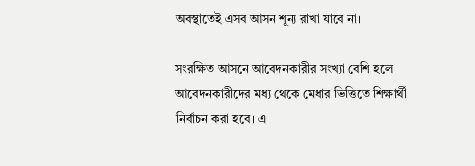অবস্থাতেই এসব আসন শূন্য রাখা যাবে না।

সংরক্ষিত আসনে আবেদনকারীর সংখ্যা বেশি হলে আবেদনকারীদের মধ্য থেকে মেধার ভিত্তিতে শিক্ষার্থী নির্বাচন করা হবে। এ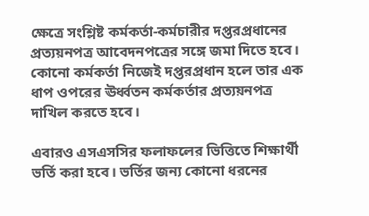ক্ষেত্রে সংশ্লিষ্ট কর্মকর্তা-কর্মচারীর দপ্তরপ্রধানের প্রত্যয়নপত্র আবেদনপত্রের সঙ্গে জমা দিতে হবে। কোনো কর্মকর্তা নিজেই দপ্তরপ্রধান হলে তার এক ধাপ ওপরের ঊর্ধ্বতন কর্মকর্তার প্রত্যয়নপত্র দাখিল করতে হবে।

এবারও এসএসসির ফলাফলের ভিত্তিতে শিক্ষার্থী ভর্তি করা হবে। ভর্তির জন্য কোনো ধরনের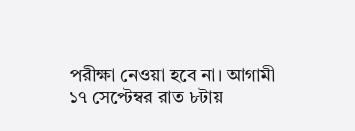পরীক্ষা নেওয়া হবে না। আগামী ১৭ সেপ্টেম্বর রাত ৮টায়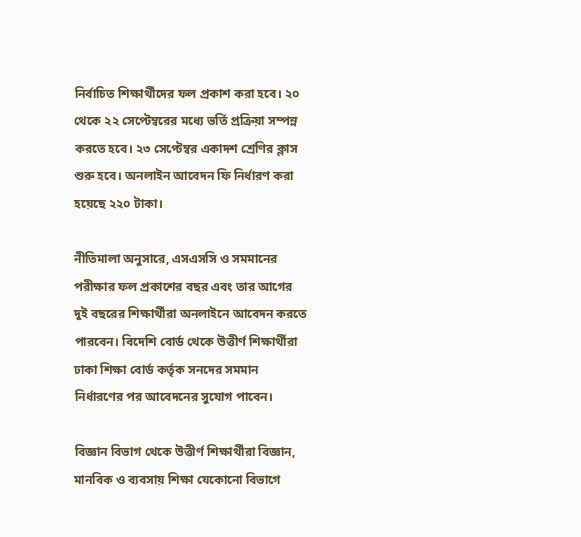নির্বাচিত শিক্ষার্থীদের ফল প্রকাশ করা হবে। ২০ থেকে ২২ সেপ্টেম্বরের মধ্যে ভর্তি প্রক্রিয়া সম্পন্ন করতে হবে। ২৩ সেপ্টেম্বর একাদশ শ্রেণির ক্লাস শুরু হবে। অনলাইন আবেদন ফি নির্ধারণ করা হয়েছে ২২০ টাকা।

নীতিমালা অনুসারে, এসএসসি ও সমমানের পরীক্ষার ফল প্রকাশের বছর এবং তার আগের দুই বছরের শিক্ষার্থীরা অনলাইনে আবেদন করতে পারবেন। বিদেশি বোর্ড থেকে উত্তীর্ণ শিক্ষার্থীরা ঢাকা শিক্ষা বোর্ড কর্তৃক সনদের সমমান নির্ধারণের পর আবেদনের সুযোগ পাবেন।

বিজ্ঞান বিভাগ থেকে উত্তীর্ণ শিক্ষার্থীরা বিজ্ঞান, মানবিক ও ব্যবসায় শিক্ষা যেকোনো বিভাগে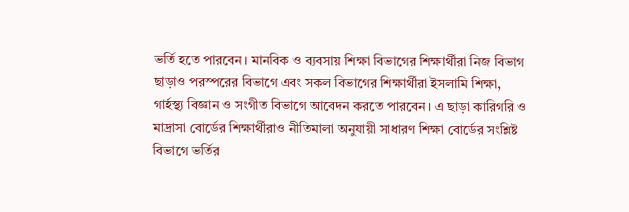ভর্তি হতে পারবেন। মানবিক ও ব্যবসায় শিক্ষা বিভাগের শিক্ষার্থীরা নিজ বিভাগ ছাড়াও পরস্পরের বিভাগে এবং সকল বিভাগের শিক্ষার্থীরা ইসলামি শিক্ষা, গার্হস্থ্য বিজ্ঞান ও সংগীত বিভাগে আবেদন করতে পারবেন। এ ছাড়া কারিগরি ও মাদ্রাসা বোর্ডের শিক্ষার্থীরাও নীতিমালা অনুযায়ী সাধারণ শিক্ষা বোর্ডের সংশ্লিষ্ট বিভাগে ভর্তির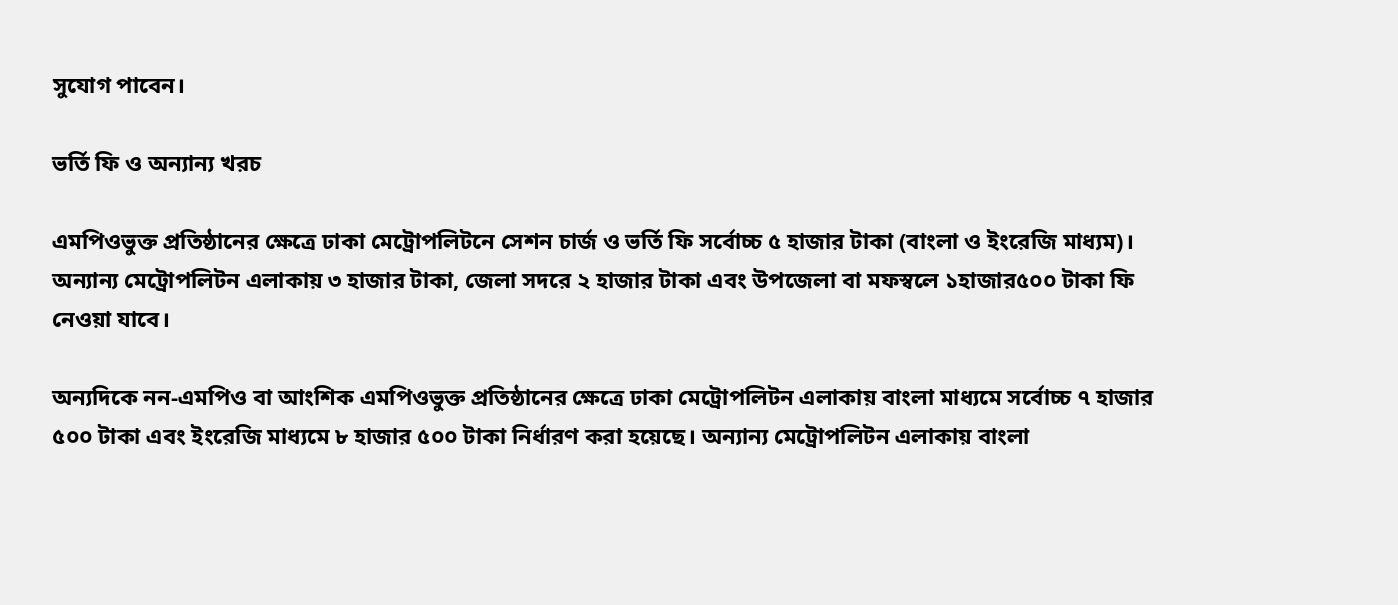সুযোগ পাবেন।

ভর্তি ফি ও অন্যান্য খরচ

এমপিওভুক্ত প্রতিষ্ঠানের ক্ষেত্রে ঢাকা মেট্রোপলিটনে সেশন চার্জ ও ভর্তি ফি সর্বোচ্চ ৫ হাজার টাকা (বাংলা ও ইংরেজি মাধ্যম)। অন্যান্য মেট্রোপলিটন এলাকায় ৩ হাজার টাকা, জেলা সদরে ২ হাজার টাকা এবং উপজেলা বা মফস্বলে ১হাজার৫০০ টাকা ফি নেওয়া যাবে।

অন্যদিকে নন-এমপিও বা আংশিক এমপিওভুক্ত প্রতিষ্ঠানের ক্ষেত্রে ঢাকা মেট্রোপলিটন এলাকায় বাংলা মাধ্যমে সর্বোচ্চ ৭ হাজার ৫০০ টাকা এবং ইংরেজি মাধ্যমে ৮ হাজার ৫০০ টাকা নির্ধারণ করা হয়েছে। অন্যান্য মেট্রোপলিটন এলাকায় বাংলা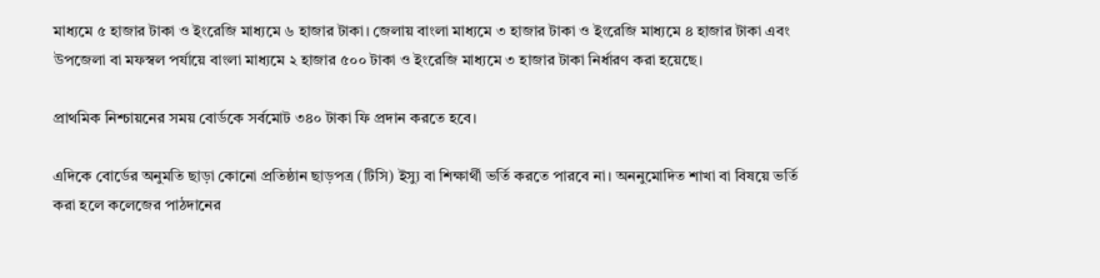মাধ্যমে ৫ হাজার টাকা ও ইংরেজি মাধ্যমে ৬ হাজার টাকা। জেলায় বাংলা মাধ্যমে ৩ হাজার টাকা ও ইংরেজি মাধ্যমে ৪ হাজার টাকা এবং উপজেলা বা মফস্বল পর্যায়ে বাংলা মাধ্যমে ২ হাজার ৫০০ টাকা ও ইংরেজি মাধ্যমে ৩ হাজার টাকা নির্ধারণ করা হয়েছে।

প্রাথমিক নিশ্চায়নের সময় বোর্ডকে সর্বমোট ৩৪০ টাকা ফি প্রদান করতে হবে।

এদিকে বোর্ডের অনুমতি ছাড়া কোনো প্রতিষ্ঠান ছাড়পত্র (টিসি) ইস্যু বা শিক্ষার্থী ভর্তি করতে পারবে না। অননুমোদিত শাখা বা বিষয়ে ভর্তি করা হলে কলেজের পাঠদানের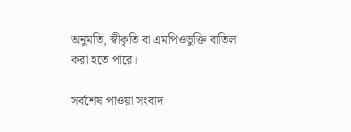অনুমতি, স্বীকৃতি বা এমপিওভুক্তি বাতিল করা হতে পারে।

সর্বশেষ পাওয়া সংবাদ